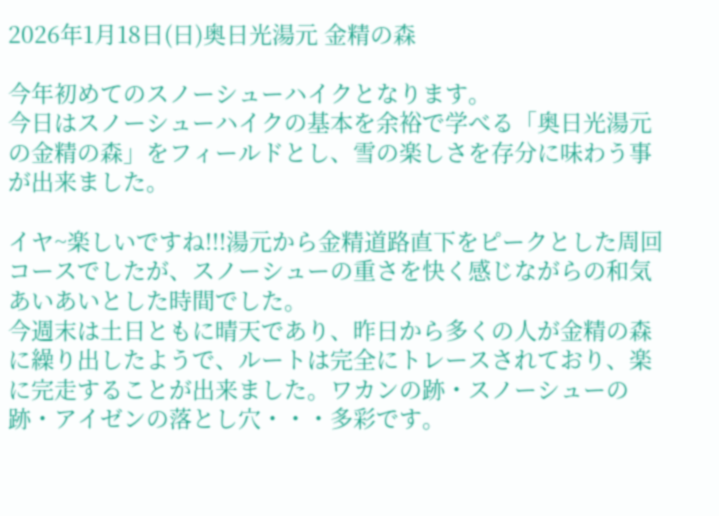2026年1月18日(日)奥日光湯元 金精の森

今年初めてのスノーシューハイクとなります。
今日はスノーシューハイクの基本を余裕で学べる「奥日光湯元の金精の森」をフィールドとし、雪の楽しさを存分に味わう事が出来ました。

イヤ~楽しいですね!!!湯元から金精道路直下をピークとした周回コースでしたが、スノーシューの重さを快く感じながらの和気あいあいとした時間でした。
今週末は土日ともに晴天であり、昨日から多くの人が金精の森に繰り出したようで、ルートは完全にトレースされており、楽に完走することが出来ました。ワカンの跡・スノーシューの跡・アイゼンの落とし穴・・・多彩です。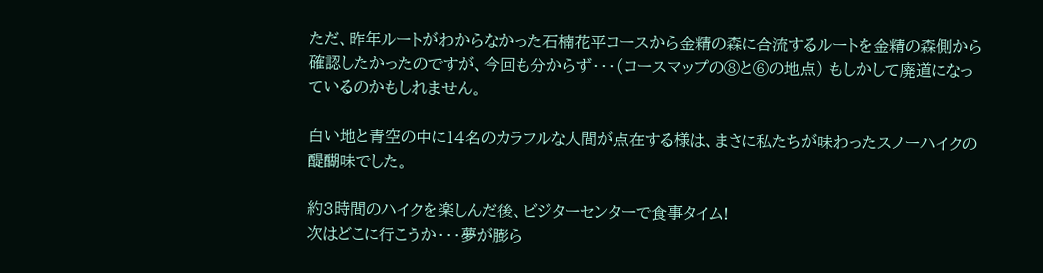ただ、昨年ルートがわからなかった石楠花平コースから金精の森に合流するルートを金精の森側から確認したかったのですが、今回も分からず・・・(コースマップの⑧と⑥の地点) もしかして廃道になっているのかもしれません。

白い地と青空の中に14名のカラフルな人間が点在する様は、まさに私たちが味わったスノーハイクの醍醐味でした。

約3時間のハイクを楽しんだ後、ビジターセンターで食事タイム!
次はどこに行こうか・・・夢が膨ら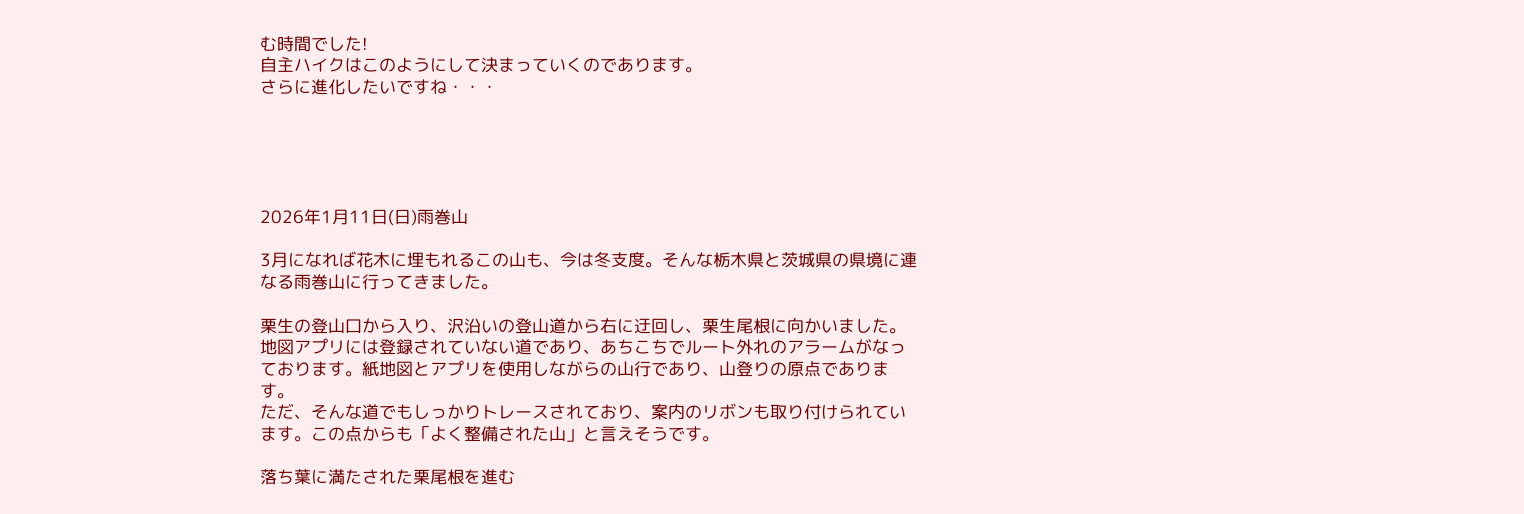む時間でした!
自主ハイクはこのようにして決まっていくのであります。
さらに進化したいですね・・・





2026年1月11日(日)雨巻山

3月になれば花木に埋もれるこの山も、今は冬支度。そんな栃木県と茨城県の県境に連なる雨巻山に行ってきました。

栗生の登山口から入り、沢沿いの登山道から右に迂回し、栗生尾根に向かいました。地図アプリには登録されていない道であり、あちこちでルート外れのアラームがなっております。紙地図とアプリを使用しながらの山行であり、山登りの原点であります。
ただ、そんな道でもしっかりトレースされており、案内のリボンも取り付けられています。この点からも「よく整備された山」と言えそうです。

落ち葉に満たされた栗尾根を進む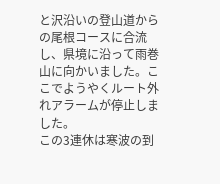と沢沿いの登山道からの尾根コースに合流し、県境に沿って雨巻山に向かいました。ここでようやくルート外れアラームが停止しました。
この3連休は寒波の到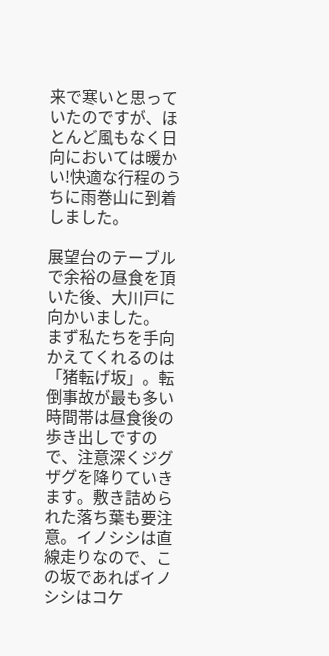来で寒いと思っていたのですが、ほとんど風もなく日向においては暖かい!快適な行程のうちに雨巻山に到着しました。

展望台のテーブルで余裕の昼食を頂いた後、大川戸に向かいました。
まず私たちを手向かえてくれるのは「猪転げ坂」。転倒事故が最も多い時間帯は昼食後の歩き出しですので、注意深くジグザグを降りていきます。敷き詰められた落ち葉も要注意。イノシシは直線走りなので、この坂であればイノシシはコケ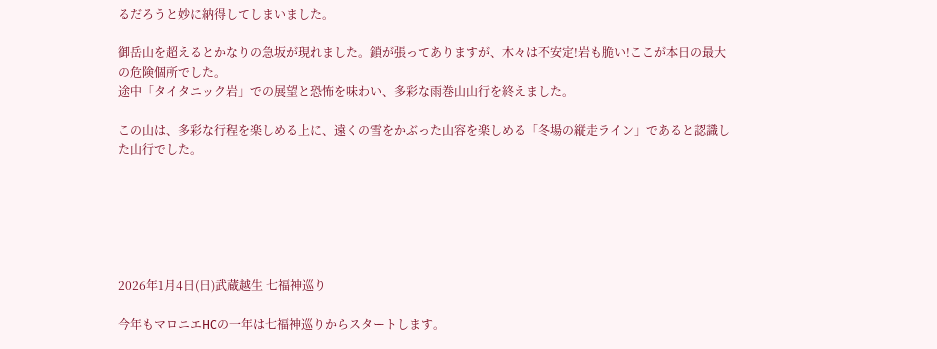るだろうと妙に納得してしまいました。

御岳山を超えるとかなりの急坂が現れました。鎖が張ってありますが、木々は不安定!岩も脆い!ここが本日の最大の危険個所でした。
途中「タイタニック岩」での展望と恐怖を味わい、多彩な雨巻山山行を終えました。

この山は、多彩な行程を楽しめる上に、遠くの雪をかぶった山容を楽しめる「冬場の縦走ライン」であると認識した山行でした。






2026年1月4日(日)武蔵越生 七福神巡り

今年もマロニエHCの一年は七福神巡りからスタートします。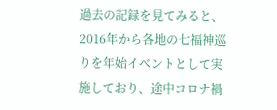過去の記録を見てみると、2016年から各地の七福神巡りを年始イベントとして実施しており、途中コロナ禍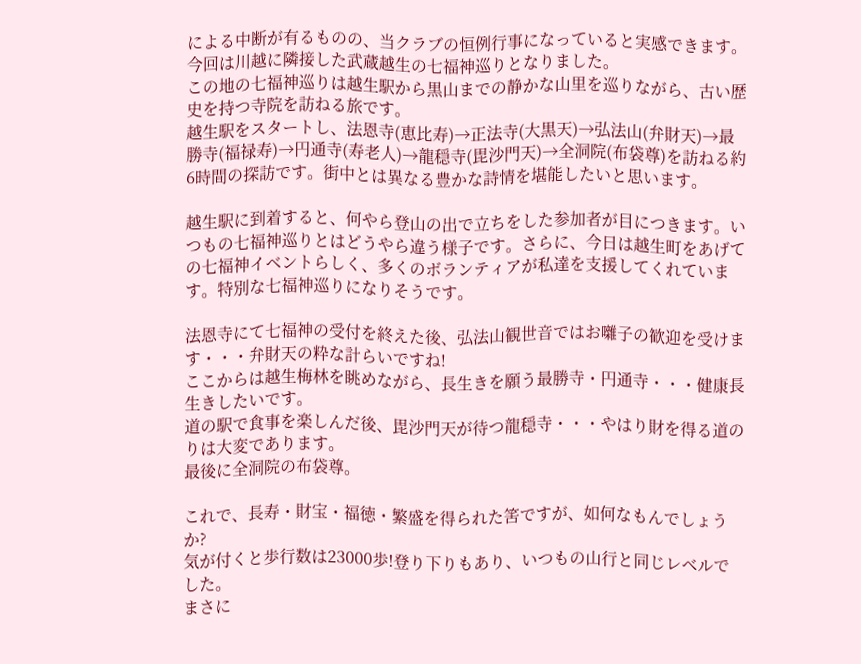による中断が有るものの、当クラブの恒例行事になっていると実感できます。
今回は川越に隣接した武蔵越生の七福神巡りとなりました。
この地の七福神巡りは越生駅から黒山までの静かな山里を巡りながら、古い歴史を持つ寺院を訪ねる旅です。
越生駅をスタートし、法恩寺(恵比寿)→正法寺(大黒天)→弘法山(弁財天)→最勝寺(福禄寿)→円通寺(寿老人)→龍穏寺(毘沙門天)→全洞院(布袋尊)を訪ねる約6時間の探訪です。街中とは異なる豊かな詩情を堪能したいと思います。

越生駅に到着すると、何やら登山の出で立ちをした参加者が目につきます。いつもの七福神巡りとはどうやら違う様子です。さらに、今日は越生町をあげての七福神イベントらしく、多くのボランティアが私達を支援してくれています。特別な七福神巡りになりそうです。

法恩寺にて七福神の受付を終えた後、弘法山観世音ではお囃子の歓迎を受けます・・・弁財天の粋な計らいですね!
ここからは越生梅林を眺めながら、長生きを願う最勝寺・円通寺・・・健康長生きしたいです。
道の駅で食事を楽しんだ後、毘沙門天が待つ龍穏寺・・・やはり財を得る道のりは大変であります。
最後に全洞院の布袋尊。

これで、長寿・財宝・福徳・繁盛を得られた筈ですが、如何なもんでしょうか?
気が付くと歩行数は23000歩!登り下りもあり、いつもの山行と同じレベルでした。
まさに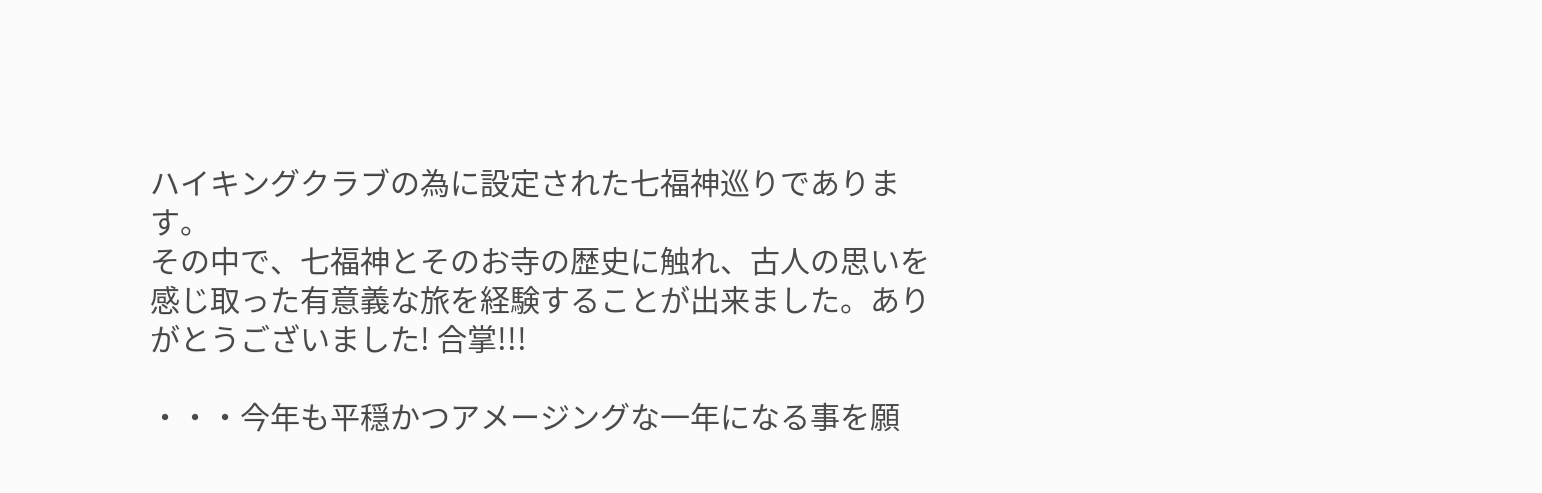ハイキングクラブの為に設定された七福神巡りであります。
その中で、七福神とそのお寺の歴史に触れ、古人の思いを感じ取った有意義な旅を経験することが出来ました。ありがとうございました! 合掌!!!

・・・今年も平穏かつアメージングな一年になる事を願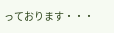っております・・・